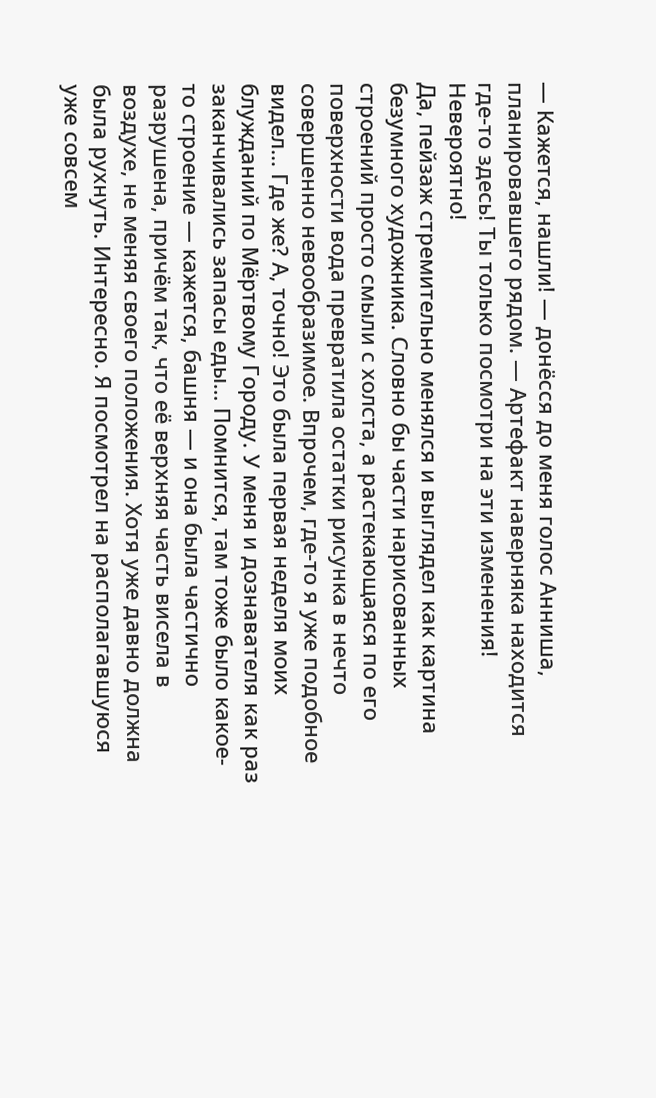— Кажется, нашли! — донёсся до меня голос Анниша, планировавшего рядом. — Артефакт наверняка находится где-то здесь! Ты только посмотри на эти изменения! Невероятно!
Да, пейзаж стремительно менялся и выглядел как картина безумного художника. Словно бы части нарисованных строений просто смыли с холста, а растекающаяся по его поверхности вода превратила остатки рисунка в нечто совершенно невообразимое. Впрочем, где-то я уже подобное видел… Где же? А, точно! Это была первая неделя моих блужданий по Мёртвому Городу. У меня и дознавателя как раз заканчивались запасы еды… Помнится, там тоже было какое-то строение — кажется, башня — и она была частично разрушена, причём так, что её верхняя часть висела в воздухе, не меняя своего положения. Хотя уже давно должна была рухнуть. Интересно. Я посмотрел на располагавшуюся уже совсем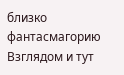близко фантасмагорию Взглядом и тут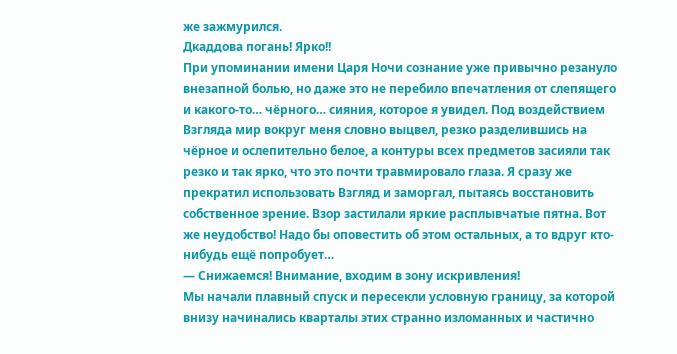же зажмурился.
Дкаддова погань! Ярко!!
При упоминании имени Царя Ночи сознание уже привычно резануло внезапной болью, но даже это не перебило впечатления от слепящего и какого-то… чёрного… сияния, которое я увидел. Под воздействием Взгляда мир вокруг меня словно выцвел, резко разделившись на чёрное и ослепительно белое, а контуры всех предметов засияли так резко и так ярко, что это почти травмировало глаза. Я сразу же прекратил использовать Взгляд и заморгал, пытаясь восстановить собственное зрение. Взор застилали яркие расплывчатые пятна. Вот же неудобство! Надо бы оповестить об этом остальных, а то вдруг кто-нибудь ещё попробует…
— Снижаемся! Внимание, входим в зону искривления!
Мы начали плавный спуск и пересекли условную границу, за которой внизу начинались кварталы этих странно изломанных и частично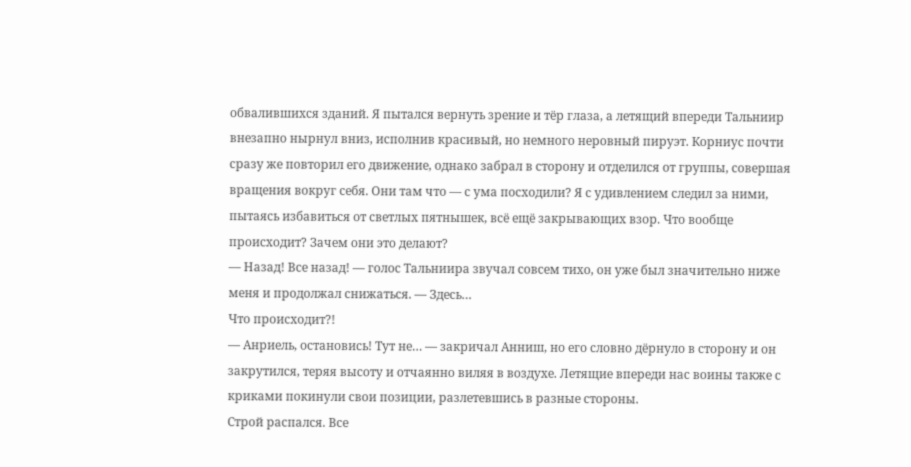обвалившихся зданий. Я пытался вернуть зрение и тёр глаза, а летящий впереди Тальниир внезапно нырнул вниз, исполнив красивый, но немного неровный пируэт. Корниус почти сразу же повторил его движение, однако забрал в сторону и отделился от группы, совершая вращения вокруг себя. Они там что — с ума посходили? Я с удивлением следил за ними, пытаясь избавиться от светлых пятнышек, всё ещё закрывающих взор. Что вообще происходит? Зачем они это делают?
— Назад! Все назад! — голос Тальниира звучал совсем тихо, он уже был значительно ниже меня и продолжал снижаться. — Здесь…
Что происходит?!
— Анриель, остановись! Тут не… — закричал Анниш, но его словно дёрнуло в сторону и он закрутился, теряя высоту и отчаянно виляя в воздухе. Летящие впереди нас воины также с криками покинули свои позиции, разлетевшись в разные стороны.
Строй распался. Все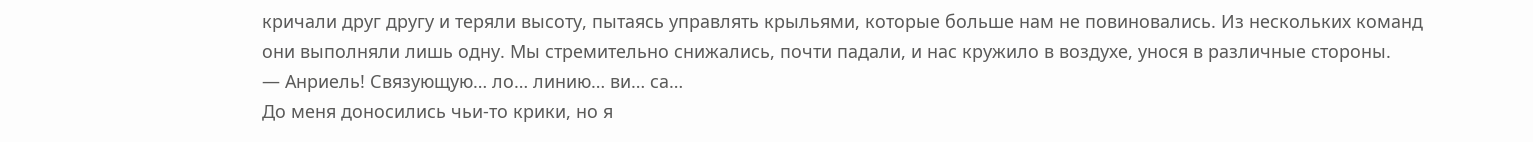кричали друг другу и теряли высоту, пытаясь управлять крыльями, которые больше нам не повиновались. Из нескольких команд они выполняли лишь одну. Мы стремительно снижались, почти падали, и нас кружило в воздухе, унося в различные стороны.
— Анриель! Связующую… ло… линию… ви… са…
До меня доносились чьи-то крики, но я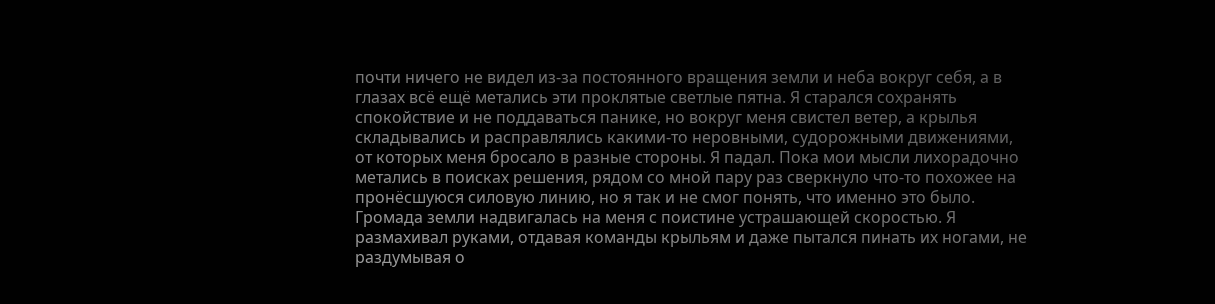почти ничего не видел из-за постоянного вращения земли и неба вокруг себя, а в глазах всё ещё метались эти проклятые светлые пятна. Я старался сохранять спокойствие и не поддаваться панике, но вокруг меня свистел ветер, а крылья складывались и расправлялись какими-то неровными, судорожными движениями, от которых меня бросало в разные стороны. Я падал. Пока мои мысли лихорадочно метались в поисках решения, рядом со мной пару раз сверкнуло что-то похожее на пронёсшуюся силовую линию, но я так и не смог понять, что именно это было. Громада земли надвигалась на меня с поистине устрашающей скоростью. Я размахивал руками, отдавая команды крыльям и даже пытался пинать их ногами, не раздумывая о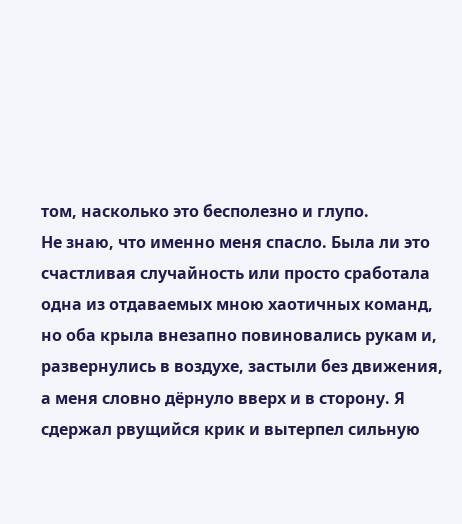том, насколько это бесполезно и глупо.
Не знаю, что именно меня спасло. Была ли это счастливая случайность или просто сработала одна из отдаваемых мною хаотичных команд, но оба крыла внезапно повиновались рукам и, развернулись в воздухе, застыли без движения, а меня словно дёрнуло вверх и в сторону. Я сдержал рвущийся крик и вытерпел сильную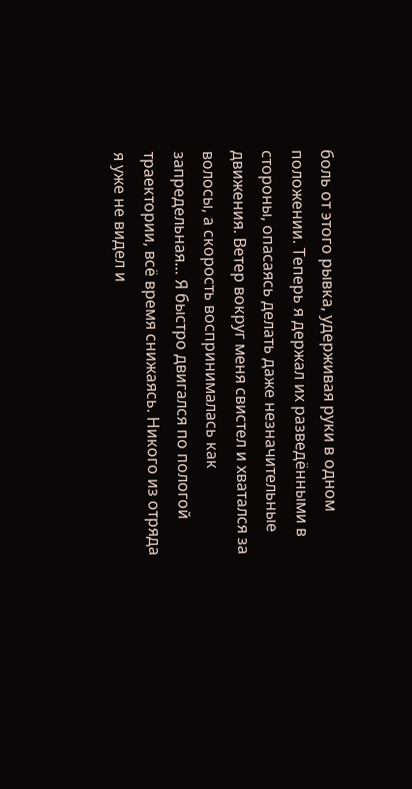боль от этого рывка, удерживая руки в одном положении. Теперь я держал их разведёнными в стороны, опасаясь делать даже незначительные движения. Ветер вокруг меня свистел и хватался за волосы, а скорость воспринималась как запредельная… Я быстро двигался по пологой траектории, всё время снижаясь. Никого из отряда я уже не видел и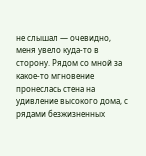не слышал — очевидно, меня увело куда-то в сторону. Рядом со мной за какое-то мгновение пронеслась стена на удивление высокого дома, с рядами безжизненных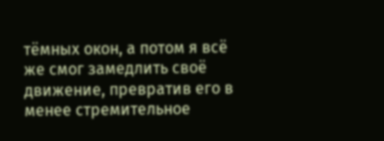тёмных окон, а потом я всё же смог замедлить своё движение, превратив его в менее стремительное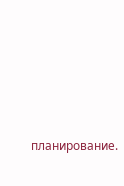планирование.